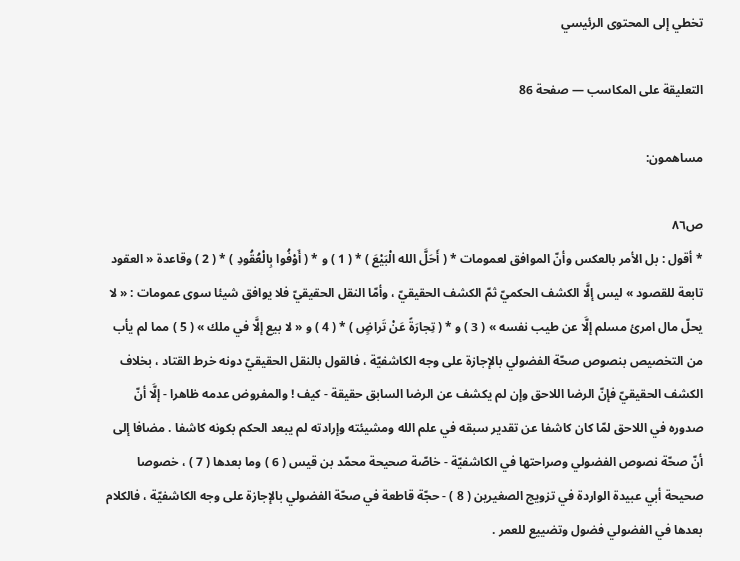تخطي إلى المحتوى الرئيسي

التعليقة على المكاسب — صفحة 86

مساهمون:

ص٨٦
* أقول : بل الأمر بالعكس وأنّ الموافق لعمومات * ( أَحَلَّ الله الْبَيْعَ ) * ( 1 ) و * ( أَوْفُوا بِالْعُقُودِ ) * ( 2 ) وقاعدة « العقود تابعة للقصود » ليس إلَّا الكشف الحكميّ ثمّ الكشف الحقيقيّ ، وأمّا النقل الحقيقيّ فلا يوافق شيئا سوى عمومات : « لا يحلّ مال امرئ مسلم إلَّا عن طيب نفسه » ( 3 ) و * ( تِجارَةً عَنْ تَراضٍ ) * ( 4 ) و « لا بيع إلَّا في ملك » ( 5 ) مما لم يأب من التخصيص بنصوص صحّة الفضولي بالإجازة على وجه الكاشفيّة ، فالقول بالنقل الحقيقيّ دونه خرط القتاد ، بخلاف الكشف الحقيقيّ فإنّ الرضا اللاحق وإن لم يكشف عن الرضا السابق حقيقة - كيف ! والمفروض عدمه ظاهرا - إلَّا أنّ صدوره في اللاحق لمّا كان كاشفا عن تقدير سبقه في علم الله ومشيئته وإرادته لم يبعد الحكم بكونه كاشفا . مضافا إلى أنّ صحّة نصوص الفضولي وصراحتها في الكاشفيّة - خاصّة صحيحة محمّد بن قيس ( 6 ) وما بعدها ( 7 ) ، خصوصا صحيحة أبي عبيدة الواردة في تزويج الصغيرين ( 8 ) - حجّة قاطعة في صحّة الفضولي بالإجازة على وجه الكاشفيّة ، فالكلام بعدها في الفضولي فضول وتضييع للعمر .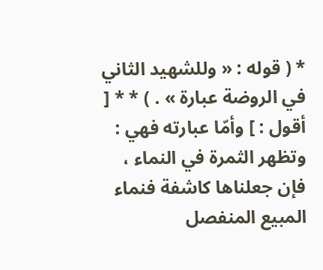* ( قوله : « وللشهيد الثاني في الروضة عبارة » . ) * * [ أقول : ] وأمّا عبارته فهي : وتظهر الثمرة في النماء ، فإن جعلناها كاشفة فنماء المبيع المنفصل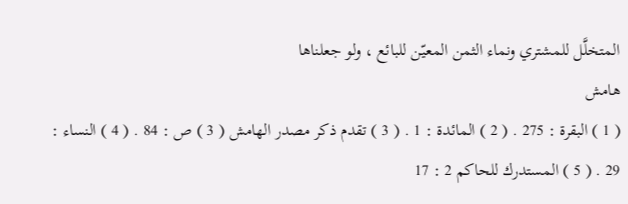المتخلَّل للمشتري ونماء الثمن المعيّن للبائع ، ولو جعلناها
هامش
( 1 ) البقرة : 275 . ( 2 ) المائدة : 1 . ( 3 ) تقدم ذكر مصدر الهامش ( 3 ) ص : 84 . ( 4 ) النساء : 29 . ( 5 ) المستدرك للحاكم 2 : 17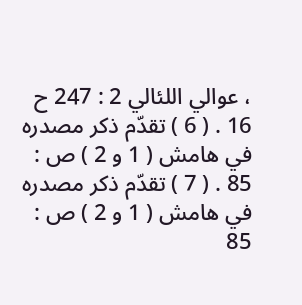، عوالي اللئالي 2 : 247 ح 16 . ( 6 ) تقدّم ذكر مصدره في هامش ( 1 و 2 ) ص : 85 . ( 7 ) تقدّم ذكر مصدره في هامش ( 1 و 2 ) ص : 85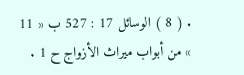. ( 8 ) الوسائل 17 : 527 ب « 11 » من أبواب ميراث الأزواج ح 1 .